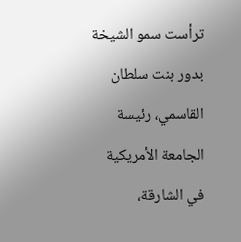ترأست سمو الشيخة بدور بنت سلطان القاسمي، رئيسة الجامعة الأمريكية في الشارقة،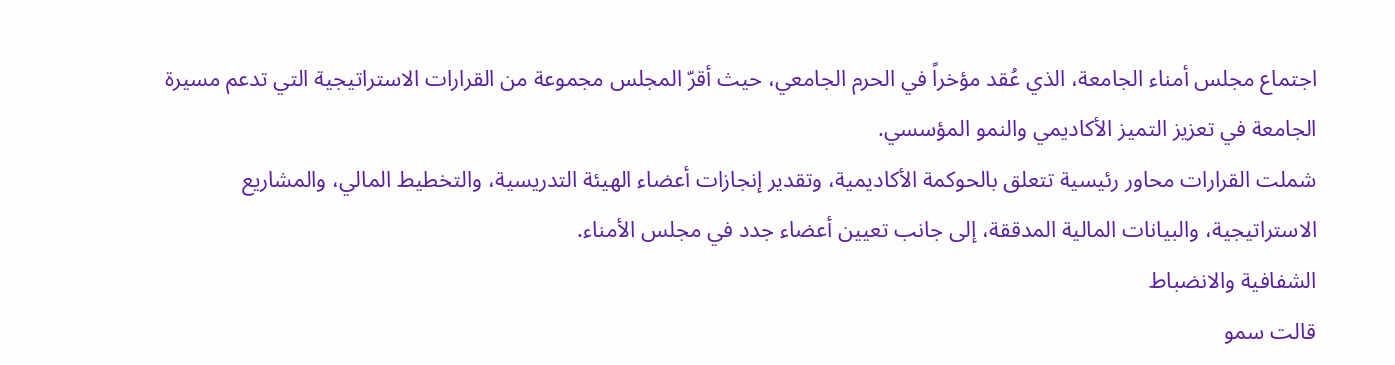اجتماع مجلس أمناء الجامعة، الذي عُقد مؤخراً في الحرم الجامعي، حيث أقرّ المجلس مجموعة من القرارات الاستراتيجية التي تدعم مسيرة الجامعة في تعزيز التميز الأكاديمي والنمو المؤسسي.
شملت القرارات محاور رئيسية تتعلق بالحوكمة الأكاديمية، وتقدير إنجازات أعضاء الهيئة التدريسية، والتخطيط المالي، والمشاريع الاستراتيجية، والبيانات المالية المدققة، إلى جانب تعيين أعضاء جدد في مجلس الأمناء.
الشفافية والانضباط
قالت سمو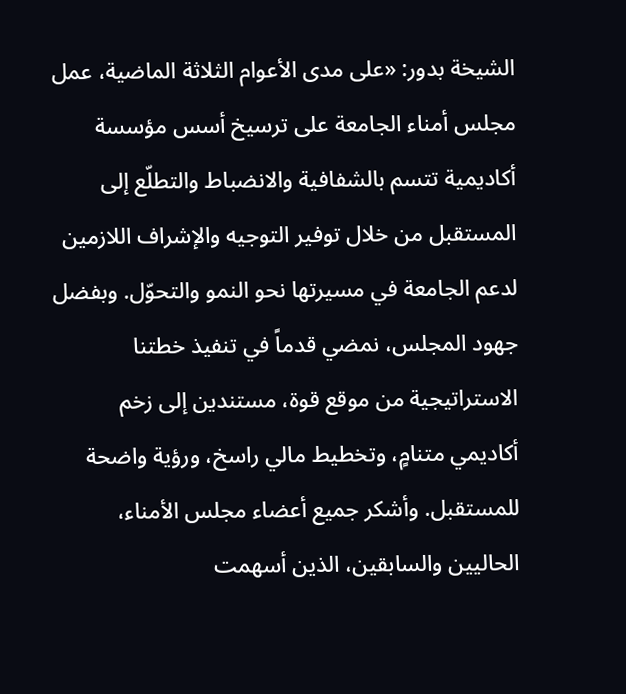الشيخة بدور: «على مدى الأعوام الثلاثة الماضية، عمل مجلس أمناء الجامعة على ترسيخ أسس مؤسسة أكاديمية تتسم بالشفافية والانضباط والتطلّع إلى المستقبل من خلال توفير التوجيه والإشراف اللازمين لدعم الجامعة في مسيرتها نحو النمو والتحوّل. وبفضل جهود المجلس، نمضي قدماً في تنفيذ خطتنا الاستراتيجية من موقع قوة، مستندين إلى زخم أكاديمي متنامٍ، وتخطيط مالي راسخ، ورؤية واضحة للمستقبل. وأشكر جميع أعضاء مجلس الأمناء، الحاليين والسابقين، الذين أسهمت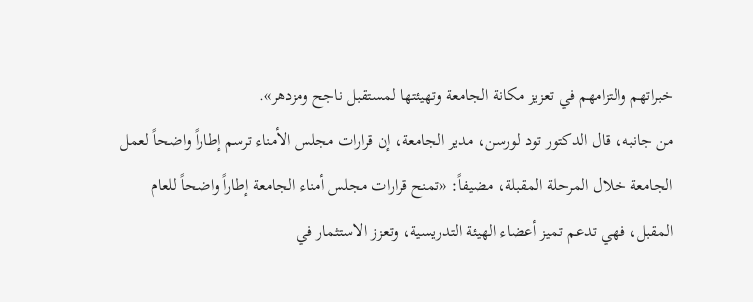خبراتهم والتزامهم في تعزيز مكانة الجامعة وتهيئتها لمستقبل ناجح ومزدهر».
من جانبه، قال الدكتور تود لورسن، مدير الجامعة، إن قرارات مجلس الأمناء ترسم إطاراً واضحاً لعمل الجامعة خلال المرحلة المقبلة، مضيفاً: «تمنح قرارات مجلس أمناء الجامعة إطاراً واضحاً للعام المقبل، فهي تدعم تميز أعضاء الهيئة التدريسية، وتعزز الاستثمار في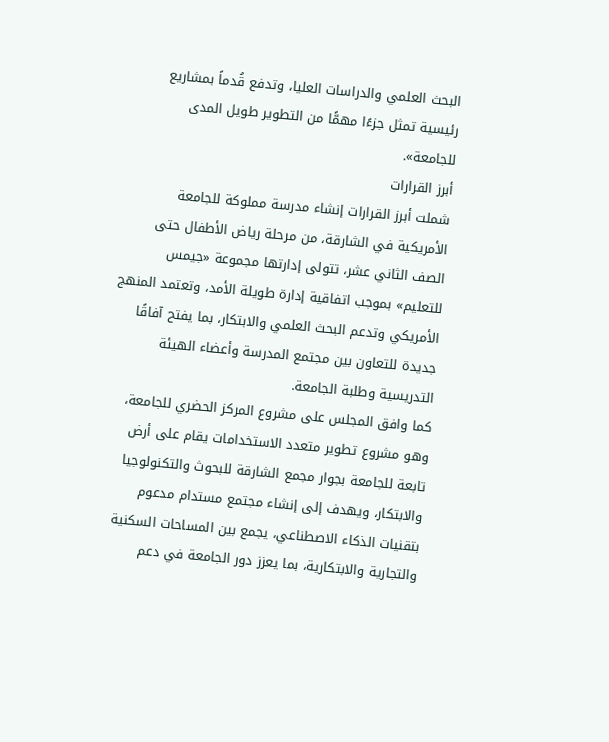البحث العلمي والدراسات العليا، وتدفع قُدماً بمشاريع رئيسية تمثل جزءًا مهمًّا من التطوير طويل المدى للجامعة».
أبرز القرارات
شملت أبرز القرارات إنشاء مدرسة مملوكة للجامعة الأمريكية في الشارقة، من مرحلة رياض الأطفال حتى الصف الثاني عشر، تتولى إدارتها مجموعة «جيمس للتعليم» بموجب اتفاقية إدارة طويلة الأمد، وتعتمد المنهج الأمريكي وتدعم البحث العلمي والابتكار، بما يفتح آفاقًا جديدة للتعاون بين مجتمع المدرسة وأعضاء الهيئة التدريسية وطلبة الجامعة.
كما وافق المجلس على مشروع المركز الحضري للجامعة، وهو مشروع تطوير متعدد الاستخدامات يقام على أرض تابعة للجامعة بجوار مجمع الشارقة للبحوث والتكنولوجيا والابتكار، ويهدف إلى إنشاء مجتمع مستدام مدعوم بتقنيات الذكاء الاصطناعي، يجمع بين المساحات السكنية والتجارية والابتكارية، بما يعزز دور الجامعة في دعم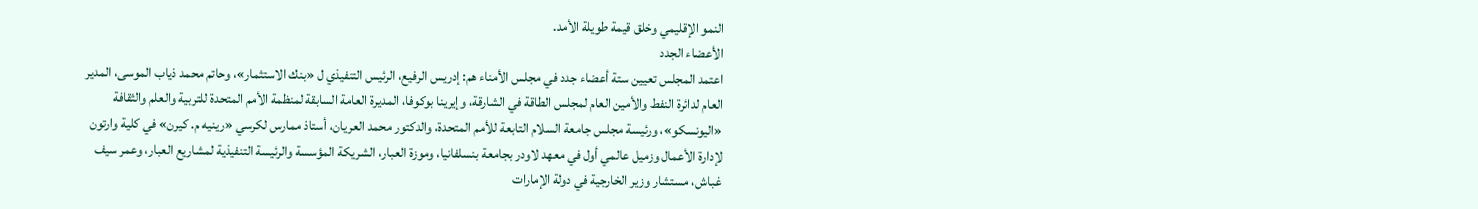النمو الإقليمي وخلق قيمة طويلة الأمد.
الأعضاء الجدد
اعتمد المجلس تعيين ستة أعضاء جدد في مجلس الأمناء هم: إدريس الرفيع، الرئيس التنفيذي ل «بنك الاستثمار»، وحاتم محمد ذياب الموسى، المدير العام لدائرة النفط والأمين العام لمجلس الطاقة في الشارقة، وإيرينا بوكوفا، المديرة العامة السابقة لمنظمة الأمم المتحدة للتربية والعلم والثقافة «اليونسكو»، ورئيسة مجلس جامعة السلام التابعة للأمم المتحدة، والدكتور محمد العريان، أستاذ ممارس لكرسي «رينيه م. كيرن» في كلية وارتون لإدارة الأعمال وزميل عالمي أول في معهد لاودر بجامعة بنسلفانيا، وموزة العبار، الشريكة المؤسسة والرئيسة التنفيذية لمشاريع العبار، وعمر سيف غباش، مستشار وزير الخارجية في دولة الإمارات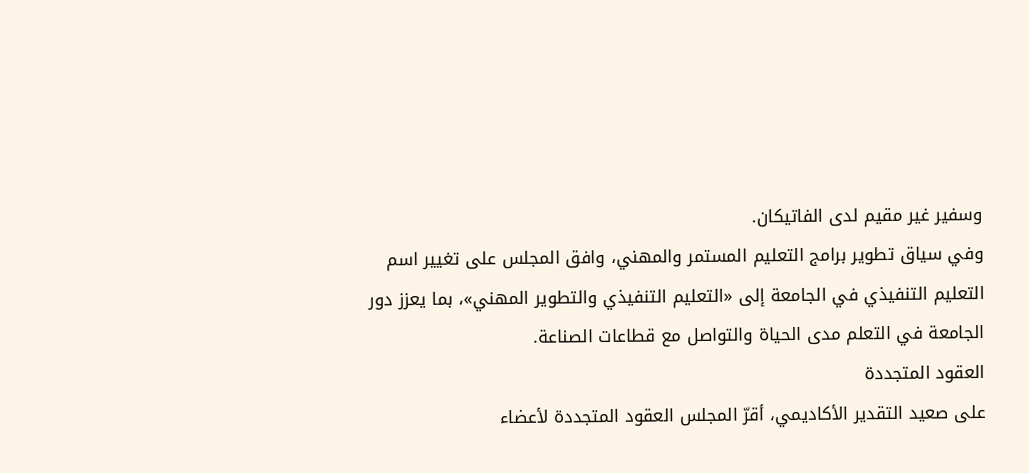وسفير غير مقيم لدى الفاتيكان.
وفي سياق تطوير برامج التعليم المستمر والمهني، وافق المجلس على تغيير اسم التعليم التنفيذي في الجامعة إلى «التعليم التنفيذي والتطوير المهني»، بما يعزز دور الجامعة في التعلم مدى الحياة والتواصل مع قطاعات الصناعة.
العقود المتجددة
على صعيد التقدير الأكاديمي، أقرّ المجلس العقود المتجددة لأعضاء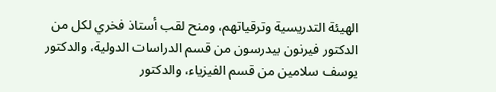الهيئة التدريسية وترقياتهم، ومنح لقب أستاذ فخري لكل من الدكتور فيرنون بيدرسون من قسم الدراسات الدولية، والدكتور يوسف سلامين من قسم الفيزياء، والدكتور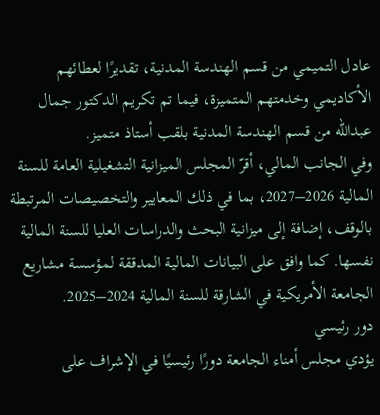عادل التميمي من قسم الهندسة المدنية، تقديرًا لعطائهم الأكاديمي وخدمتهم المتميزة، فيما تم تكريم الدكتور جمال عبدالله من قسم الهندسة المدنية بلقب أستاذ متميز.
وفي الجانب المالي، أقرّ المجلس الميزانية التشغيلية العامة للسنة المالية 2026–2027، بما في ذلك المعايير والتخصيصات المرتبطة بالوقف، إضافة إلى ميزانية البحث والدراسات العليا للسنة المالية نفسها. كما وافق على البيانات المالية المدققة لمؤسسة مشاريع الجامعة الأمريكية في الشارقة للسنة المالية 2024–2025.
دور رئيسي
يؤدي مجلس أمناء الجامعة دورًا رئيسيًا في الإشراف على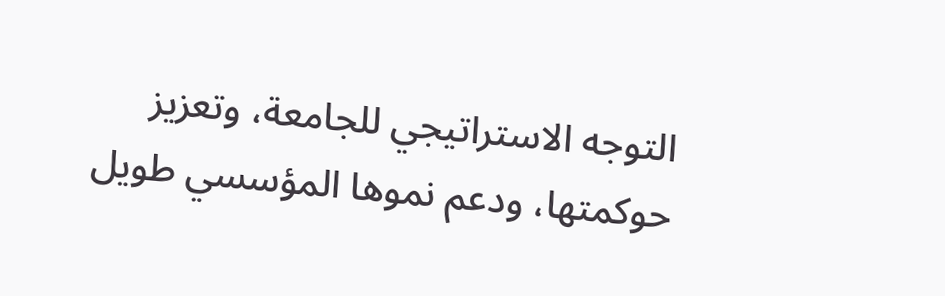التوجه الاستراتيجي للجامعة، وتعزيز حوكمتها، ودعم نموها المؤسسي طويل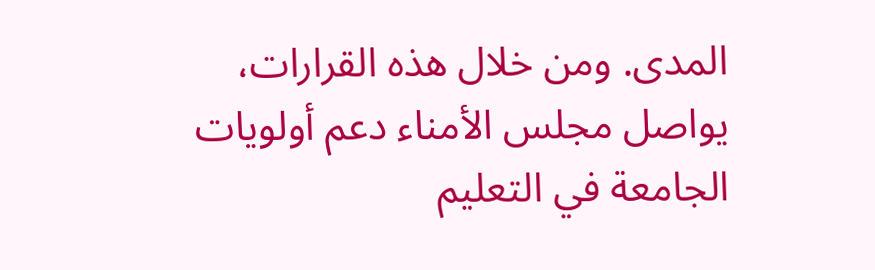المدى. ومن خلال هذه القرارات، يواصل مجلس الأمناء دعم أولويات الجامعة في التعليم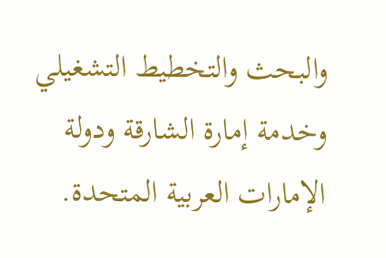والبحث والتخطيط التشغيلي وخدمة إمارة الشارقة ودولة الإمارات العربية المتحدة.